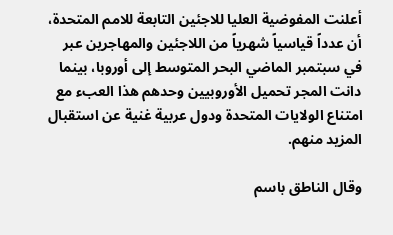أعلنت المفوضية العليا للاجئين التابعة للامم المتحدة، أن عدداً قياسياً شهرياً من اللاجئين والمهاجرين عبر في سبتمبر الماضي البحر المتوسط إلى أوروبا، بينما دانت المجر تحميل الأوروبيين وحدهم هذا العبء مع امتناع الولايات المتحدة ودول عربية غنية عن استقبال المزيد منهم.

وقال الناطق باسم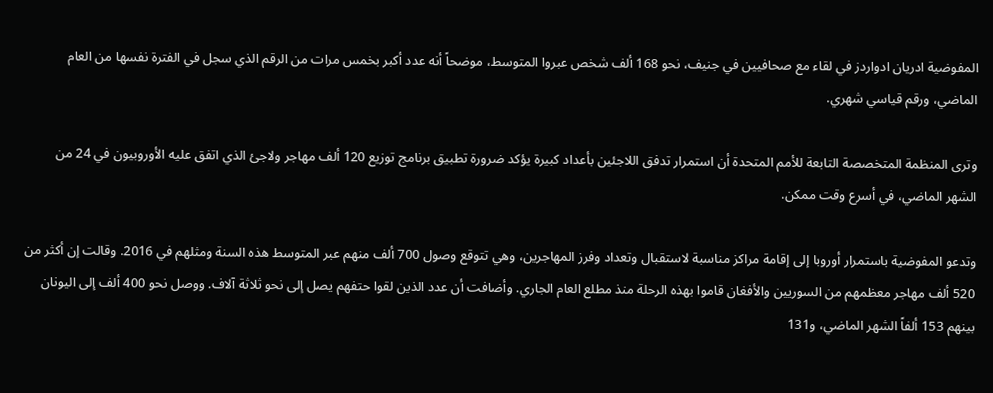المفوضية ادريان ادواردز في لقاء مع صحافيين في جنيف، نحو 168 ألف شخص عبروا المتوسط، موضحاً أنه عدد أكبر بخمس مرات من الرقم الذي سجل في الفترة نفسها من العام الماضي، ورقم قياسي شهري.

وترى المنظمة المتخصصة التابعة للأمم المتحدة أن استمرار تدفق اللاجئين بأعداد كبيرة يؤكد ضرورة تطبيق برنامج توزيع 120 ألف مهاجر ولاجئ الذي اتفق عليه الأوروبيون في 24 من الشهر الماضي، في أسرع وقت ممكن.

وتدعو المفوضية باستمرار أوروبا إلى إقامة مراكز مناسبة لاستقبال وتعداد وفرز المهاجرين، وهي تتوقع وصول 700 ألف منهم عبر المتوسط هذه السنة ومثلهم في 2016. وقالت إن أكثر من 520 ألف مهاجر معظمهم من السوريين والأفغان قاموا بهذه الرحلة منذ مطلع العام الجاري. وأضافت أن عدد الذين لقوا حتفهم يصل إلى نحو ثلاثة آلاف. ووصل نحو 400 ألف إلى اليونان بينهم 153 ألفاً الشهر الماضي، و131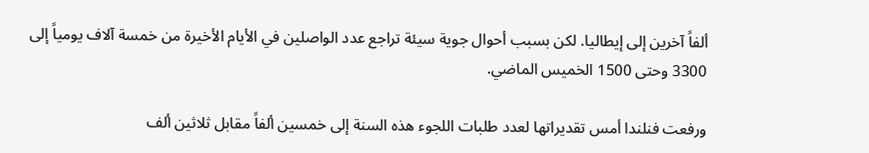ألفاً آخرين إلى إيطاليا. لكن بسبب أحوال جوية سيئة تراجع عدد الواصلين في الأيام الأخيرة من خمسة آلاف يومياً إلى 3300 وحتى 1500 الخميس الماضي.

ورفعت فنلندا أمس تقديراتها لعدد طلبات اللجوء هذه السنة إلى خمسين ألفاً مقابل ثلاثين ألف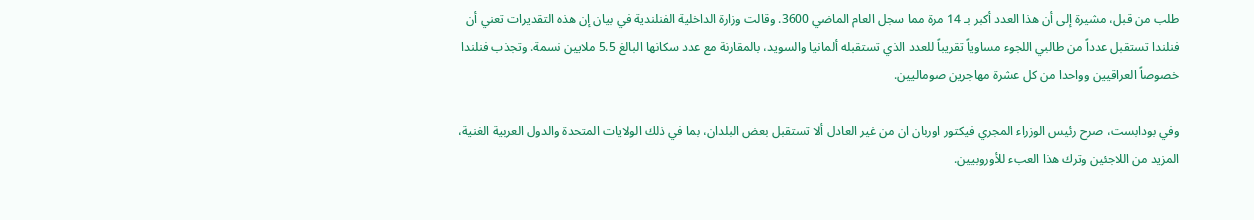طلب من قبل، مشيرة إلى أن هذا العدد أكبر بـ 14 مرة مما سجل العام الماضي 3600. وقالت وزارة الداخلية الفنلندية في بيان إن هذه التقديرات تعني أن فنلندا تستقبل عدداً من طالبي اللجوء مساوياً تقريباً للعدد الذي تستقبله ألمانيا والسويد، بالمقارنة مع عدد سكانها البالغ 5.5 ملايين نسمة. وتجذب فنلندا خصوصاً العراقيين وواحدا من كل عشرة مهاجرين صوماليين.

وفي بودابست، صرح رئيس الوزراء المجري فيكتور اوربان ان من غير العادل ألا تستقبل بعض البلدان، بما في ذلك الولايات المتحدة والدول العربية الغنية، المزيد من اللاجئين وترك هذا العبء للأوروبيين.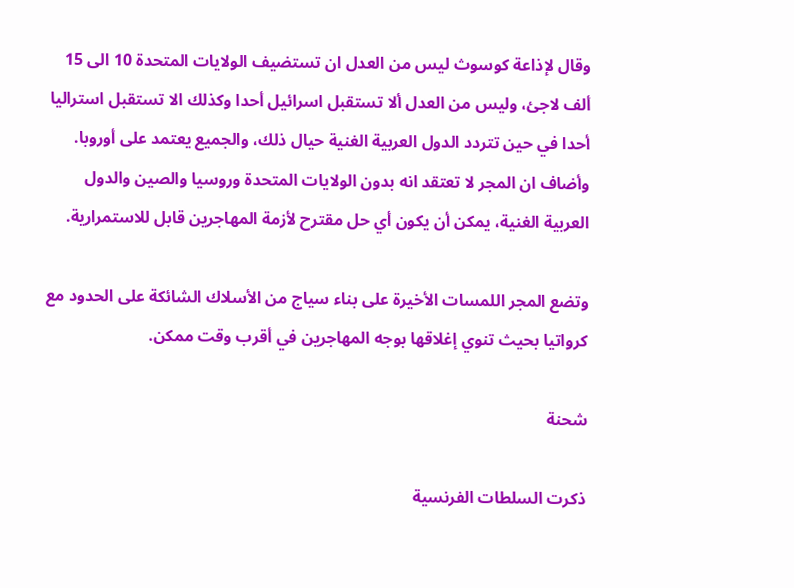وقال لإذاعة كوسوث ليس من العدل ان تستضيف الولايات المتحدة 10 الى 15 ألف لاجئ، وليس من العدل ألا تستقبل اسرائيل أحدا وكذلك الا تستقبل استراليا أحدا في حين تتردد الدول العربية الغنية حيال ذلك، والجميع يعتمد على أوروبا. وأضاف ان المجر لا تعتقد انه بدون الولايات المتحدة وروسيا والصين والدول العربية الغنية، يمكن أن يكون أي حل مقترح لأزمة المهاجرين قابل للاستمرارية.

وتضع المجر اللمسات الأخيرة على بناء سياج من الأسلاك الشائكة على الحدود مع كرواتيا بحيث تنوي إغلاقها بوجه المهاجرين في أقرب وقت ممكن.

شحنة

ذكرت السلطات الفرنسية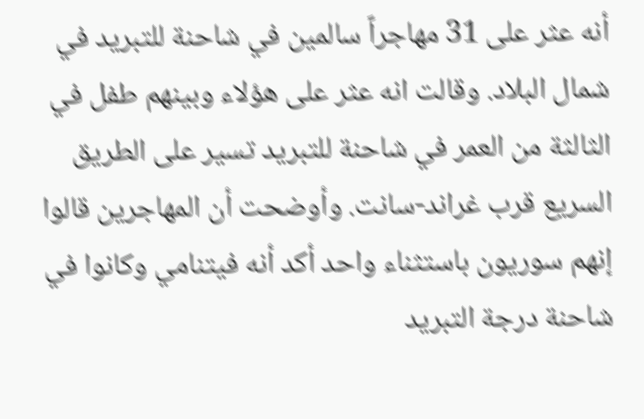أنه عثر على 31 مهاجراً سالمين في شاحنة للتبريد في شمال البلاد. وقالت انه عثر على هؤلاء وبينهم طفل في الثالثة من العمر في شاحنة للتبريد تسير على الطريق السريع قرب غراند-سانت. وأوضحت أن المهاجرين قالوا إنهم سوريون باستثناء واحد أكد أنه فيتنامي وكانوا في شاحنة درجة التبريد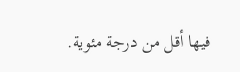فيها أقل من درجة مئوية.